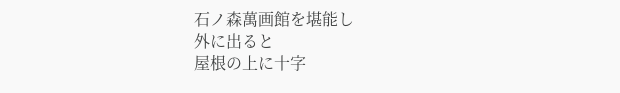石ノ森萬画館を堪能し
外に出ると
屋根の上に十字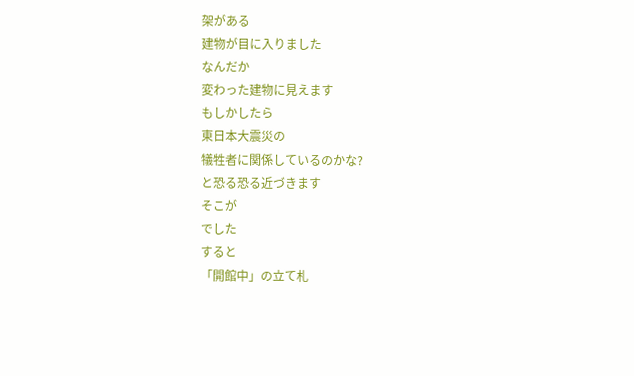架がある
建物が目に入りました
なんだか
変わった建物に見えます
もしかしたら
東日本大震災の
犠牲者に関係しているのかな?
と恐る恐る近づきます
そこが
でした
すると
「開館中」の立て札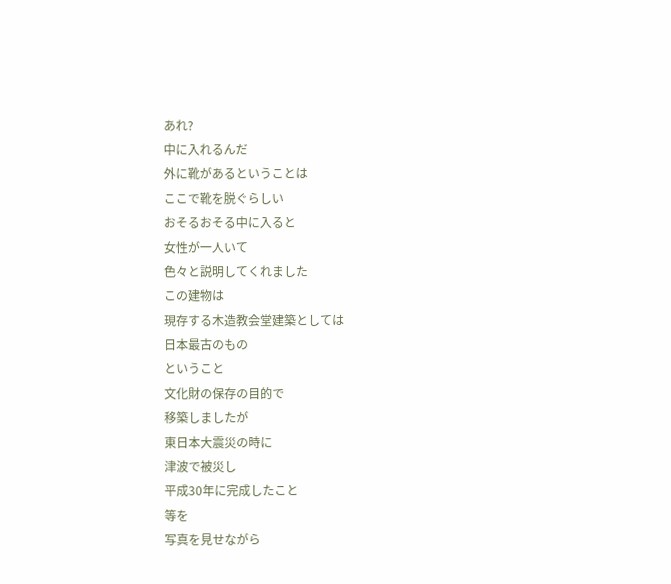あれ?
中に入れるんだ
外に靴があるということは
ここで靴を脱ぐらしい
おそるおそる中に入ると
女性が一人いて
色々と説明してくれました
この建物は
現存する木造教会堂建築としては
日本最古のもの
ということ
文化財の保存の目的で
移築しましたが
東日本大震災の時に
津波で被災し
平成30年に完成したこと
等を
写真を見せながら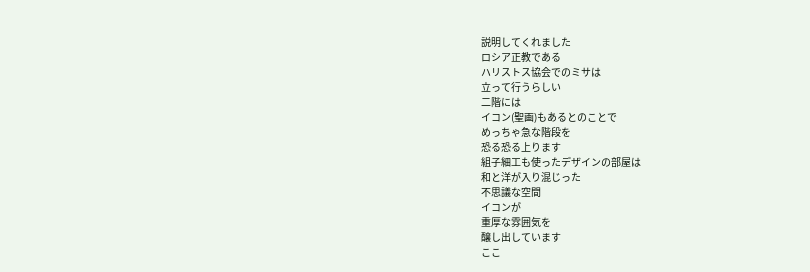説明してくれました
ロシア正教である
ハリストス協会でのミサは
立って行うらしい
二階には
イコン(聖画)もあるとのことで
めっちゃ急な階段を
恐る恐る上ります
組子細工も使ったデザインの部屋は
和と洋が入り混じった
不思議な空間
イコンが
重厚な雰囲気を
醸し出しています
ここ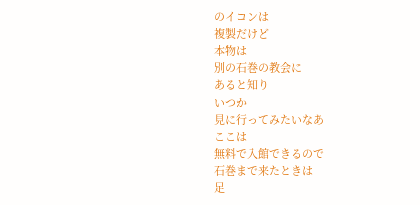のイコンは
複製だけど
本物は
別の石巻の教会に
あると知り
いつか
見に行ってみたいなあ
ここは
無料で入館できるので
石巻まで来たときは
足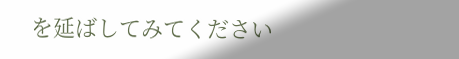を延ばしてみてください